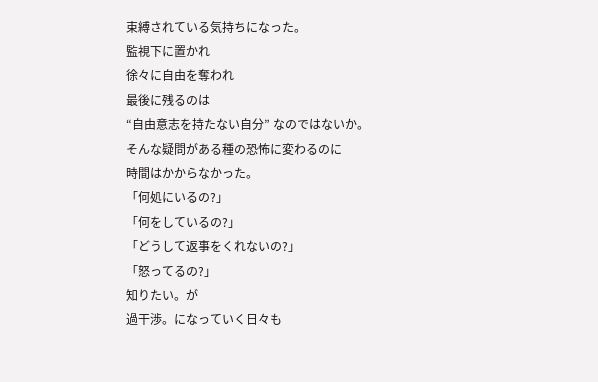束縛されている気持ちになった。
監視下に置かれ
徐々に自由を奪われ
最後に残るのは
“自由意志を持たない自分” なのではないか。
そんな疑問がある種の恐怖に変わるのに
時間はかからなかった。
「何処にいるの?」
「何をしているの?」
「どうして返事をくれないの?」
「怒ってるの?」
知りたい。が
過干渉。になっていく日々も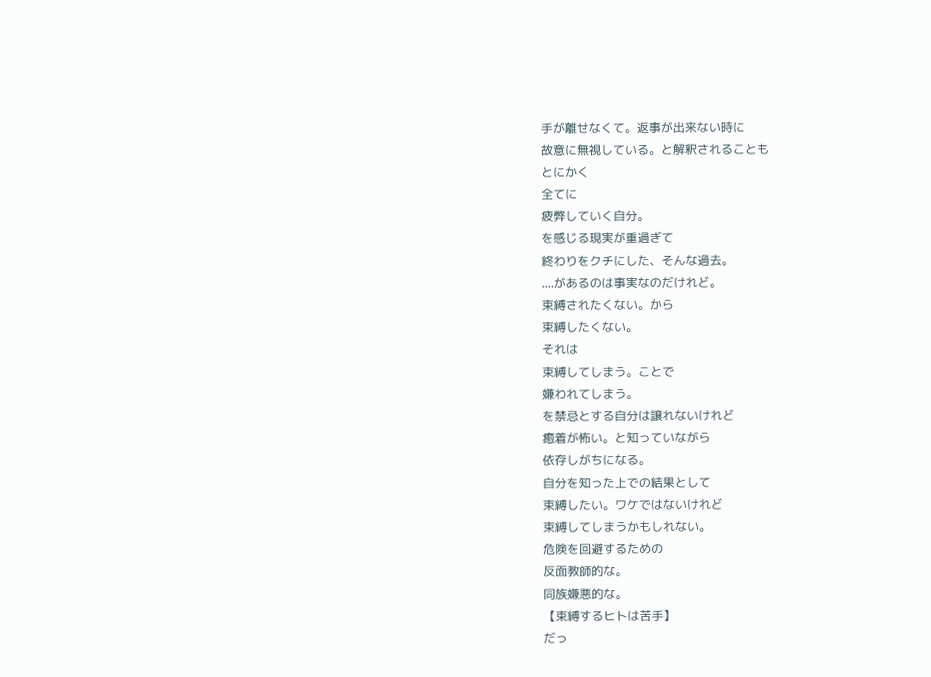手が離せなくて。返事が出来ない時に
故意に無視している。と解釈されることも
とにかく
全てに
疲弊していく自分。
を感じる現実が重過ぎて
終わりをクチにした、そんな過去。
....があるのは事実なのだけれど。
束縛されたくない。から
束縛したくない。
それは
束縛してしまう。ことで
嫌われてしまう。
を禁忌とする自分は譲れないけれど
癒着が怖い。と知っていながら
依存しがちになる。
自分を知った上での結果として
束縛したい。ワケではないけれど
束縛してしまうかもしれない。
危険を回避するための
反面教師的な。
同族嫌悪的な。
【束縛するヒトは苦手】
だっ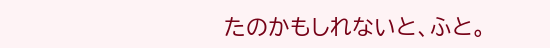たのかもしれないと、ふと。